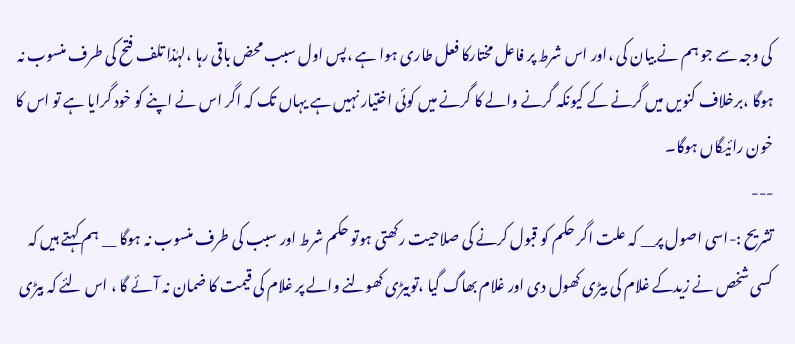کی وجہ سے جو ہم نے بیان کی ،اور اس شرط پر فاعل مختارکا فعل طاری ہوا ہے ،پس اول سبب محض باقی رہا ،لہٰذا تلف فتح کی طرف منسوب نہ ہوگا ،برخلاف کنویں میں گرنے کے کیونکہ گرنے والے کا گرنے میں کوئی اختیار نہیں ہے یہاں تک کہ اگر اس نے اپنے کو خود گرایا ہے تو اس کا خون رائیگاں ہوگا۔
---
تشریح :-اسی اصول پر__ کہ علت اگر حکم کو قبول کرنے کی صلاحیت رکھتی ہوتو حکم شرط اور سبب کی طرف منسوب نہ ہوگا __ ہم کہتے ہیں کہ کسی شخص نے زیدکے غلام کی بیڑی کھول دی اور غلام بھاگ گیا ،توبیڑی کھولنے والے پر غلام کی قیمت کا ضمان نہ آئے گا ، اس لئے کہ بیڑی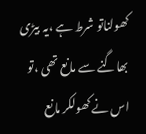کھولناتو شرط ہے ،یہ بیڑی بھاگنے سے مانع تھی ،تو اس نے کھولکر مانع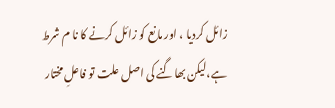زائل کردیا ، اور مانع کو زائل کرنے کا نا م شرط ہے،لیکن بھاگنے کی اصل علت تو فاعلِ مختار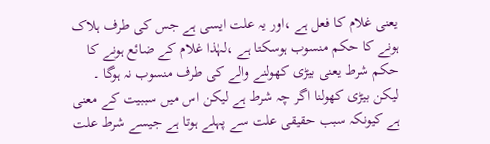یعنی غلام کا فعل ہے ،اور یہ علت ایسی ہے جس کی طرف ہلاک ہونے کا حکم منسوب ہوسکتا ہے ،لہٰذا غلام کے ضائع ہونے کا حکم شرط یعنی بیڑی کھولنے والے کی طرف منسوب نہ ہوگا ۔
لیکن بیڑی کھولنا اگر چہ شرط ہے لیکن اس میں سببیت کے معنی ہے کیونکہ سبب حقیقی علت سے پہلے ہوتا ہے جیسے شرط علت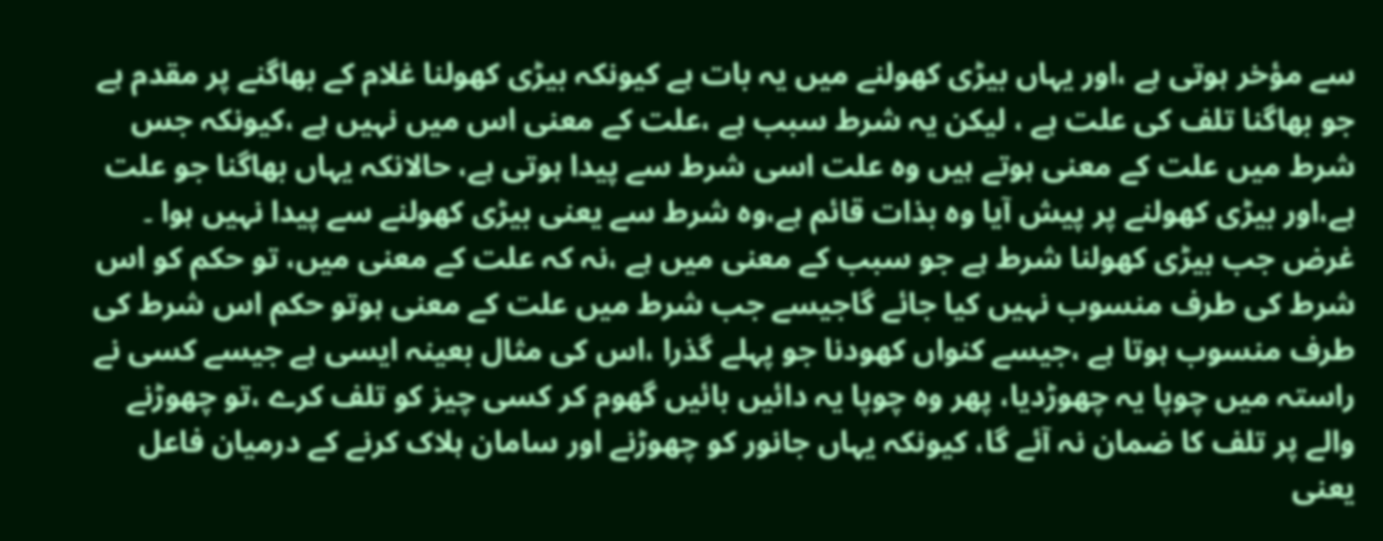سے مؤخر ہوتی ہے ،اور یہاں بیڑی کھولنے میں یہ بات ہے کیونکہ بیڑی کھولنا غلام کے بھاگنے پر مقدم ہے جو بھاگنا تلف کی علت ہے ، لیکن یہ شرط سبب ہے ،علت کے معنی اس میں نہیں ہے ،کیونکہ جس شرط میں علت کے معنی ہوتے ہیں وہ علت اسی شرط سے پیدا ہوتی ہے، حالانکہ یہاں بھاگنا جو علت ہے،اور بیڑی کھولنے پر پیش آیا وہ بذات قائم ہے،وہ شرط سے یعنی بیڑی کھولنے سے پیدا نہیں ہوا ۔
غرض جب بیڑی کھولنا شرط ہے جو سبب کے معنی میں ہے ،نہ کہ علت کے معنی میں، تو حکم کو اس شرط کی طرف منسوب نہیں کیا جائے گاجیسے جب شرط میں علت کے معنی ہوتو حکم اس شرط کی طرف منسوب ہوتا ہے ،جیسے کنواں کھودنا جو پہلے گذرا ،اس کی مثال بعینہ ایسی ہے جیسے کسی نے راستہ میں چوپا یہ چھوڑدیا، پھر وہ چوپا یہ دائیں بائیں گھوم کر کسی چیز کو تلف کرے ،تو چھوڑنے والے پر تلف کا ضمان نہ آئے گا، کیونکہ یہاں جانور کو چھوڑنے اور سامان ہلاک کرنے کے درمیان فاعل یعنی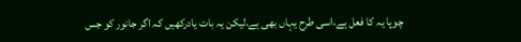چوپا یہ کا فعل ہے،اسی طرح یہاں بھی ہے،لیکن یہ بات یادرکھیں کہ اگر جانور کو جس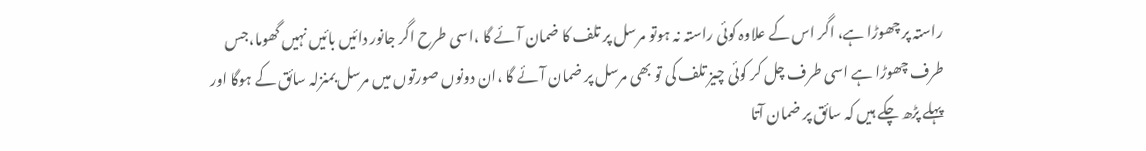راستہ پر چھوڑا ہے، اگر اس کے علاوہ کوئی راستہ نہ ہوتو مرسل پر تلف کا ضمان آئے گا ،اسی طرح اگر جانور دائیں بائیں نہیں گھوما،جس طرف چھوڑا ہے اسی طرف چل کر کوئی چیز تلف کی تو بھی مرسل پر ضمان آئے گا ،ان دونوں صورتوں میں مرسل بمنزلہ سائق کے ہوگا اور پہلے پڑھ چکے ہیں کہ سائق پر ضمان آتا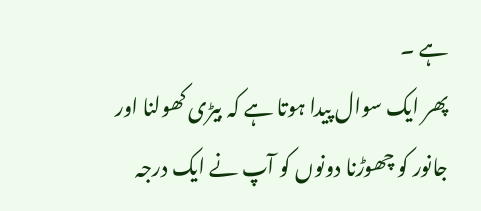ہے ۔
پھر ایک سوال پیدا ہوتا ہے کہ بیڑی کھولنا اور جانور کو چھوڑنا دونوں کو آپ نے ایک درجہ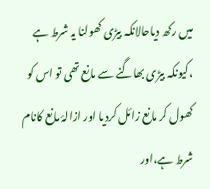میں رکھ دیاحالانکہ بیڑی کھولنا یہ شرط ہے ،کیونکہ بیڑی بھاگنے سے مانع تھی تو اس کو کھول کر مانع زائل کردیا اور ازالۂ مانع کانام شرط ہے،اور